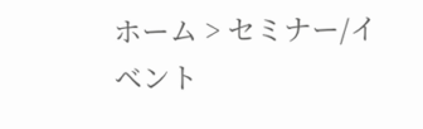ホーム > セミナー/イベント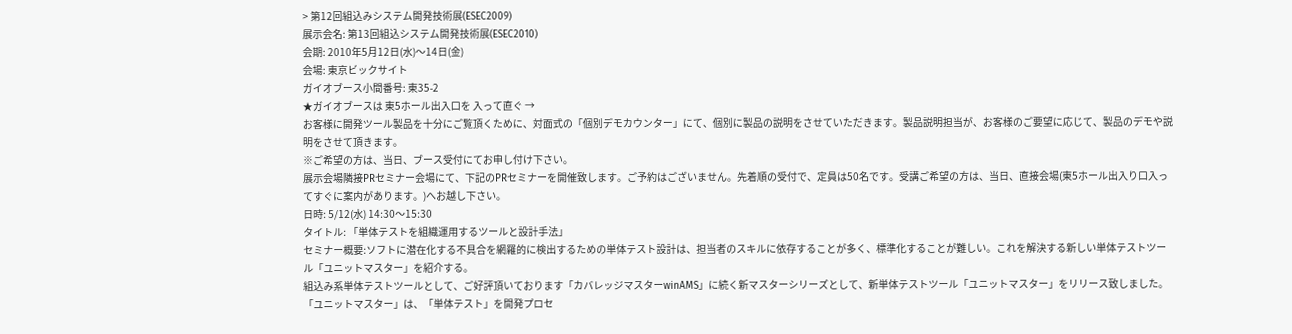> 第12回組込みシステム開発技術展(ESEC2009)
展示会名: 第13回組込システム開発技術展(ESEC2010)
会期: 2010年5月12日(水)〜14日(金)
会場: 東京ビックサイト
ガイオブース小間番号: 東35-2
★ガイオブースは 東5ホール出入口を 入って直ぐ →
お客様に開発ツール製品を十分にご覧頂くために、対面式の「個別デモカウンター」にて、個別に製品の説明をさせていただきます。製品説明担当が、お客様のご要望に応じて、製品のデモや説明をさせて頂きます。
※ご希望の方は、当日、ブース受付にてお申し付け下さい。
展示会場隣接PRセミナー会場にて、下記のPRセミナーを開催致します。ご予約はございません。先着順の受付で、定員は50名です。受講ご希望の方は、当日、直接会場(東5ホール出入り口入ってすぐに案内があります。)へお越し下さい。
日時: 5/12(水) 14:30〜15:30
タイトル: 「単体テストを組織運用するツールと設計手法」
セミナー概要:ソフトに潜在化する不具合を網羅的に検出するための単体テスト設計は、担当者のスキルに依存することが多く、標準化することが難しい。これを解決する新しい単体テストツール「ユニットマスター」を紹介する。
組込み系単体テストツールとして、ご好評頂いております「カバレッジマスターwinAMS」に続く新マスターシリーズとして、新単体テストツール「ユニットマスター」をリリース致しました。
「ユニットマスター」は、「単体テスト」を開発プロセ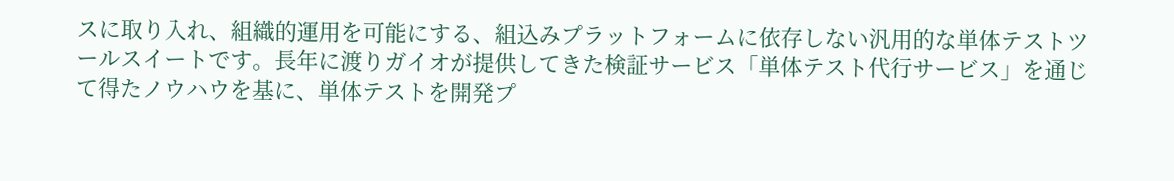スに取り入れ、組織的運用を可能にする、組込みプラットフォームに依存しない汎用的な単体テストツールスイートです。長年に渡りガイオが提供してきた検証サービス「単体テスト代行サービス」を通じて得たノウハウを基に、単体テストを開発プ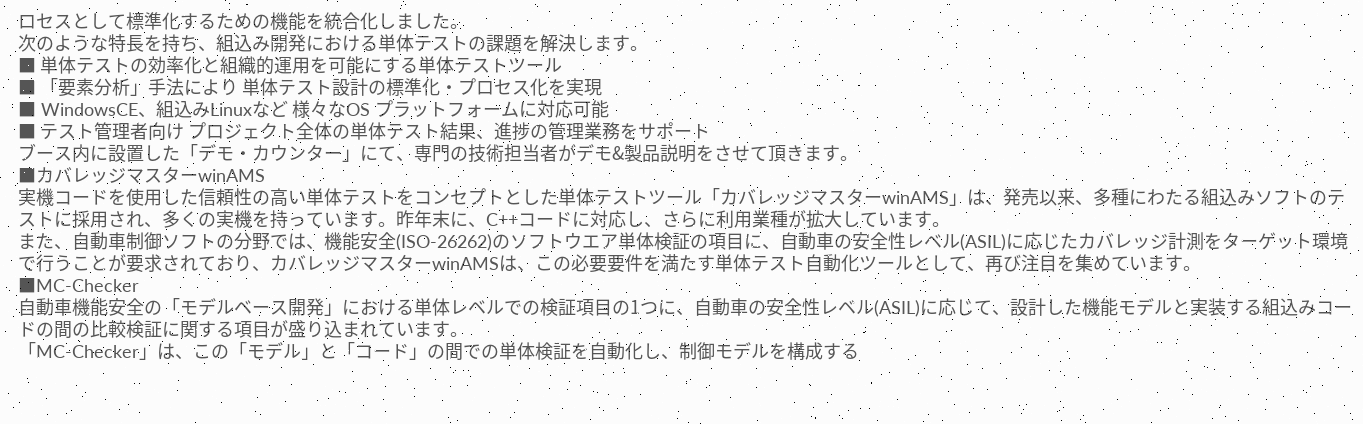ロセスとして標準化するための機能を統合化しました。
次のような特長を持ち、組込み開発における単体テストの課題を解決します。
■ 単体テストの効率化と組織的運用を可能にする単体テストツール
■ 「要素分析」手法により 単体テスト設計の標準化・プロセス化を実現
■ WindowsCE、組込みLinuxなど 様々なOS プラットフォームに対応可能
■ テスト管理者向け プロジェクト全体の単体テスト結果、進捗の管理業務をサポート
ブース内に設置した「デモ・カウンター」にて、専門の技術担当者がデモ&製品説明をさせて頂きます。
■カバレッジマスターwinAMS
実機コードを使用した信頼性の高い単体テストをコンセプトとした単体テストツール「カバレッジマスターwinAMS」は、発売以来、多種にわたる組込みソフトのテストに採用され、多くの実機を持っています。昨年末に、C++コードに対応し、さらに利用業種が拡大しています。
また、自動車制御ソフトの分野では、機能安全(ISO-26262)のソフトウエア単体検証の項目に、自動車の安全性レベル(ASIL)に応じたカバレッジ計測をターゲット環境で行うことが要求されており、カバレッジマスターwinAMSは、この必要要件を満たす単体テスト自動化ツールとして、再び注目を集めています。
■MC-Checker
自動車機能安全の「モデルベース開発」における単体レベルでの検証項目の1つに、自動車の安全性レベル(ASIL)に応じて、設計した機能モデルと実装する組込みコードの間の比較検証に関する項目が盛り込まれています。
「MC-Checker」は、この「モデル」と「コード」の間での単体検証を自動化し、制御モデルを構成する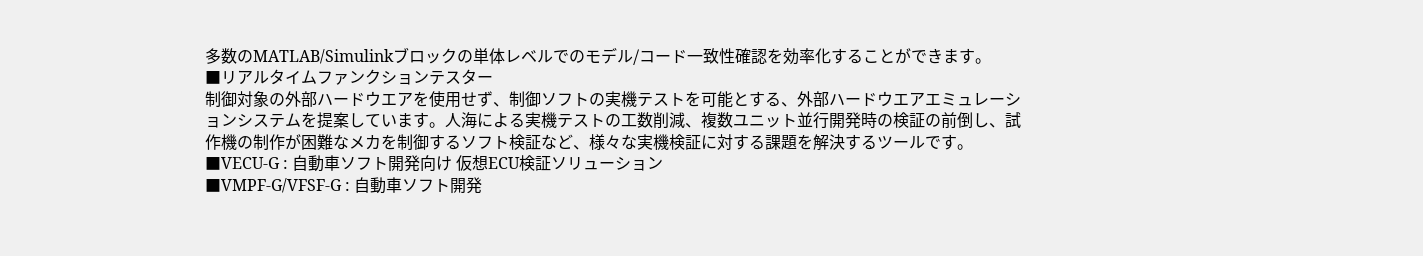多数のMATLAB/Simulinkブロックの単体レベルでのモデル/コード一致性確認を効率化することができます。
■リアルタイムファンクションテスター
制御対象の外部ハードウエアを使用せず、制御ソフトの実機テストを可能とする、外部ハードウエアエミュレーションシステムを提案しています。人海による実機テストの工数削減、複数ユニット並行開発時の検証の前倒し、試作機の制作が困難なメカを制御するソフト検証など、様々な実機検証に対する課題を解決するツールです。
■VECU-G : 自動車ソフト開発向け 仮想ECU検証ソリューション
■VMPF-G/VFSF-G : 自動車ソフト開発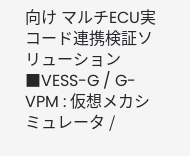向け マルチECU実コード連携検証ソリューション
■VESS-G / G-VPM : 仮想メカシミュレータ /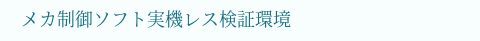メカ制御ソフト実機レス検証環境